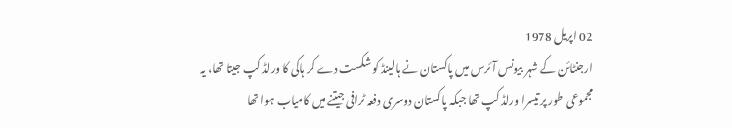02 اپریل 1978
ارجنٹائن کے شہر بیونس آئرس میں پاکستان نے ہالینڈ کو شکست دے کر ہاکی کا ورلڈ کپ جیتا تھا، یہ مجموعی طور پر تیسرا ورلڈ کپ تھا جبکہ پاکستان دوسری دفعہ ٹرافی جیتنے میں کامیاب ہوا تھا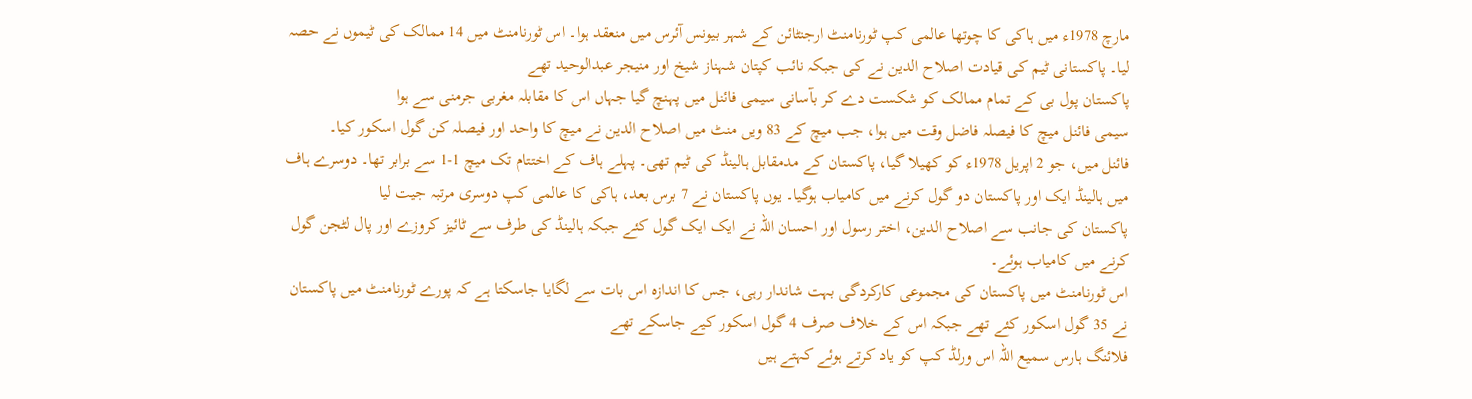مارچ 1978ء میں ہاکی کا چوتھا عالمی کپ ٹورنامنٹ ارجنٹائن کے شہر بیونس آئرس میں منعقد ہوا۔ اس ٹورنامنٹ میں 14 ممالک کی ٹیموں نے حصہ لیا۔ پاکستانی ٹیم کی قیادت اصلاح الدین نے کی جبکہ نائب کپتان شہناز شیخ اور منیجر عبدالوحید تھے
پاکستان پول بی کے تمام ممالک کو شکست دے کر بآسانی سیمی فائنل میں پہنچ گیا جہاں اس کا مقابلہ مغربی جرمنی سے ہوا
سیمی فائنل میچ کا فیصلہ فاضل وقت میں ہوا، جب میچ کے 83 ویں منٹ میں اصلاح الدین نے میچ کا واحد اور فیصلہ کن گول اسکور کیا۔
فائنل میں، جو 2 اپریل 1978ء کو کھیلا گیا، پاکستان کے مدمقابل ہالینڈ کی ٹیم تھی۔ پہلے ہاف کے اختتام تک میچ 1-1 سے برابر تھا۔ دوسرے ہاف میں ہالینڈ ایک اور پاکستان دو گول کرنے میں کامیاب ہوگیا۔ یوں پاکستان نے 7 برس بعد، ہاکی کا عالمی کپ دوسری مرتبہ جیت لیا
پاکستان کی جانب سے اصلاح الدین، اختر رسول اور احسان اللہ نے ایک ایک گول کئے جبکہ ہالینڈ کی طرف سے ٹائیز کروزے اور پال لٹجن گول کرنے میں کامیاب ہوئے۔
اس ٹورنامنٹ میں پاکستان کی مجموعی کارکردگی بہت شاندار رہی، جس کا اندازہ اس بات سے لگایا جاسکتا ہے کہ پورے ٹورنامنٹ میں پاکستان نے 35 گول اسکور کئے تھے جبکہ اس کے خلاف صرف 4 گول اسکور کیے جاسکے تھے
فلائنگ ہارس سمیع اللہ اس ورلڈ کپ کو یاد کرتے ہوئے کہتے ہیں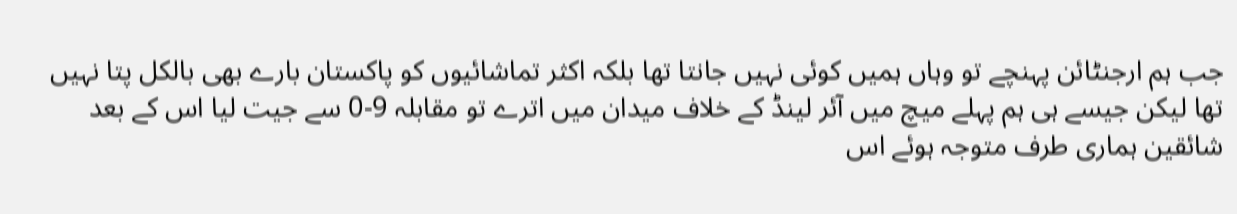جب ہم ارجنٹائن پہنچے تو وہاں ہمیں کوئی نہیں جانتا تھا بلکہ اکثر تماشائیوں کو پاکستان بارے بھی بالکل پتا نہیں تھا لیکن جیسے ہی ہم پہلے میچ میں آئر لینڈ کے خلاف میدان میں اترے تو مقابلہ 9-0 سے جیت لیا اس کے بعد شائقین ہماری طرف متوجہ ہوئے اس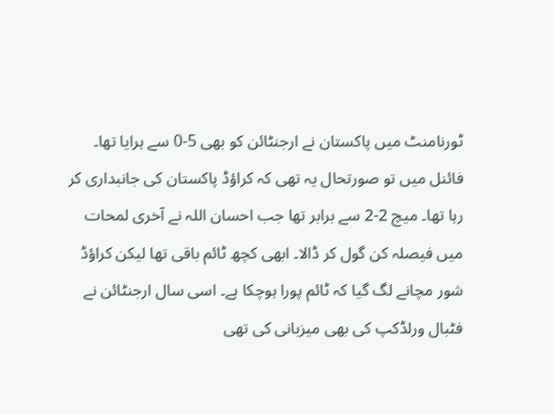ٹورنامنٹ میں پاکستان نے ارجنٹائن کو بھی 5-0 سے ہرایا تھا۔ فائنل میں تو صورتحال یہ تھی کہ کراؤڈ پاکستان کی جانبداری کر رہا تھا۔ میچ 2-2 سے برابر تھا جب احسان اللہ نے آخری لمحات میں فیصلہ کن گول کر ڈالا۔ ابھی کچھ ٹائم باقی تھا لیکن کراؤڈ شور مچانے لگ گیا کہ ٹائم پورا ہوچکا ہے۔ اسی سال ارجنٹائن نے فٹبال ورلڈکپ کی بھی میزبانی کی تھی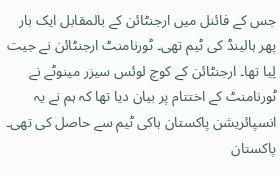جس کے فائنل میں ارجنٹائن کے بالمقابل ایک بار پھر ہالینڈ کی ٹیم تھی۔ ٹورنامنٹ ارجنٹائن نے جیت لِیا تھا۔ ارجنٹائن کے کوچ لوئس سیزر مینوٹے نے ٹورنامنٹ کے اختتام پر بیان دیا تھا کہ ہم نے یہ انسپائریشن پاکستان ہاکی ٹیم سے حاصل کی تھی۔ پاکستان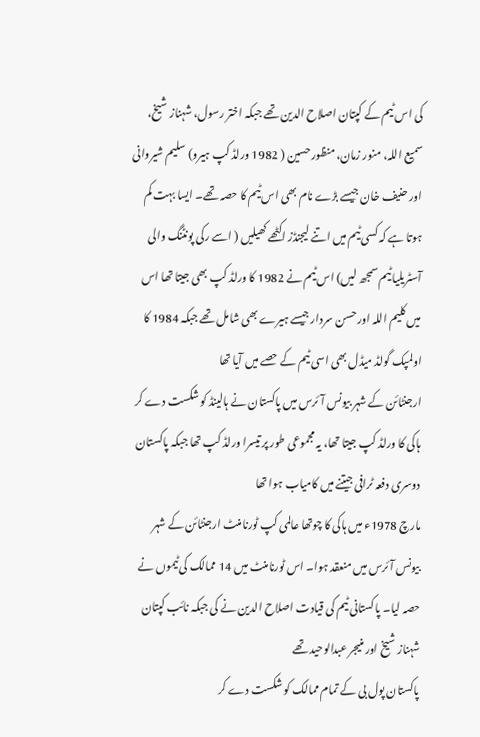کی اس ٹیم کے کپتان اصلاح الدین تھے جبکہ اختر رسول، شہناز شیخ، سمیع اللہ، منور زمان، منظور حسین ( 1982 ورلڈ کپ ہیرو) سلیم شیروانی اور حنیف خان جیسے بڑے نام بھی اس ٹیم کا حصہ تھے۔ ایسا بہت کم ہوتا ہے کہ کسی ٹیم میں اتنے لیجنڈز اکٹھے کھیلیں ( اسے رکی پونٹنگ والی آسٹریلیا ٹیم سمجھ لیں) اس ٹیم نے 1982 کا ورلڈ کپ بھی جیتا تھا اس میں کلیم اللہ اور حسن سردار جیسے ہیرے بھی شامل تھے جبکہ 1984 کا اولمپک گولڈ میڈل بھی اسی ٹیم کے حصے میں آیا تھا
ارجنٹائن کے شہر بیونس آئرس میں پاکستان نے ہالینڈ کو شکست دے کر ہاکی کا ورلڈ کپ جیتا تھا، یہ مجموعی طور پر تیسرا ورلڈ کپ تھا جبکہ پاکستان دوسری دفعہ ٹرافی جیتنے میں کامیاب ہوا تھا
مارچ 1978ء میں ہاکی کا چوتھا عالمی کپ ٹورنامنٹ ارجنٹائن کے شہر بیونس آئرس میں منعقد ہوا۔ اس ٹورنامنٹ میں 14 ممالک کی ٹیموں نے حصہ لیا۔ پاکستانی ٹیم کی قیادت اصلاح الدین نے کی جبکہ نائب کپتان شہناز شیخ اور منیجر عبدالوحید تھے
پاکستان پول بی کے تمام ممالک کو شکست دے کر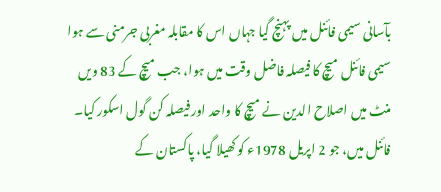بآسانی سیمی فائنل میں پہنچ گیا جہاں اس کا مقابلہ مغربی جرمنی سے ہوا
سیمی فائنل میچ کا فیصلہ فاضل وقت میں ہوا، جب میچ کے 83 ویں منٹ میں اصلاح الدین نے میچ کا واحد اور فیصلہ کن گول اسکور کیا۔
فائنل میں، جو 2 اپریل 1978ء کو کھیلا گیا، پاکستان کے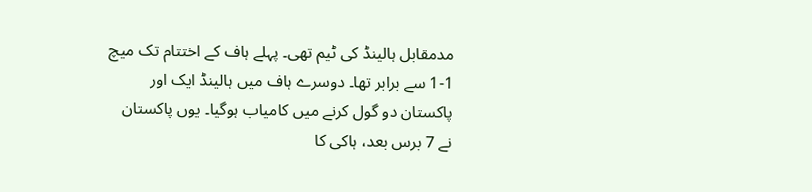مدمقابل ہالینڈ کی ٹیم تھی۔ پہلے ہاف کے اختتام تک میچ 1-1 سے برابر تھا۔ دوسرے ہاف میں ہالینڈ ایک اور پاکستان دو گول کرنے میں کامیاب ہوگیا۔ یوں پاکستان نے 7 برس بعد، ہاکی کا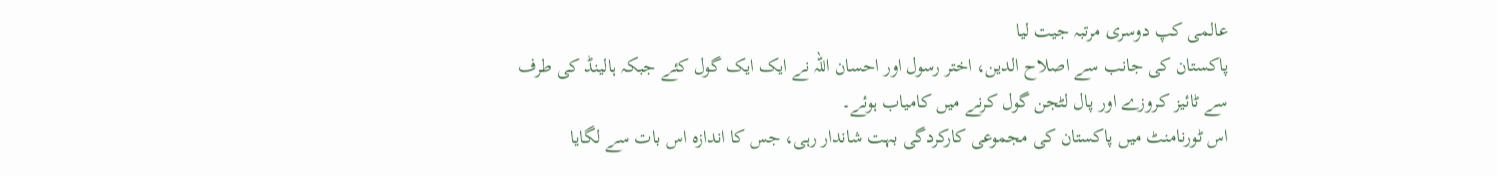عالمی کپ دوسری مرتبہ جیت لیا
پاکستان کی جانب سے اصلاح الدین، اختر رسول اور احسان اللہ نے ایک ایک گول کئے جبکہ ہالینڈ کی طرف سے ٹائیز کروزے اور پال لٹجن گول کرنے میں کامیاب ہوئے۔
اس ٹورنامنٹ میں پاکستان کی مجموعی کارکردگی بہت شاندار رہی، جس کا اندازہ اس بات سے لگایا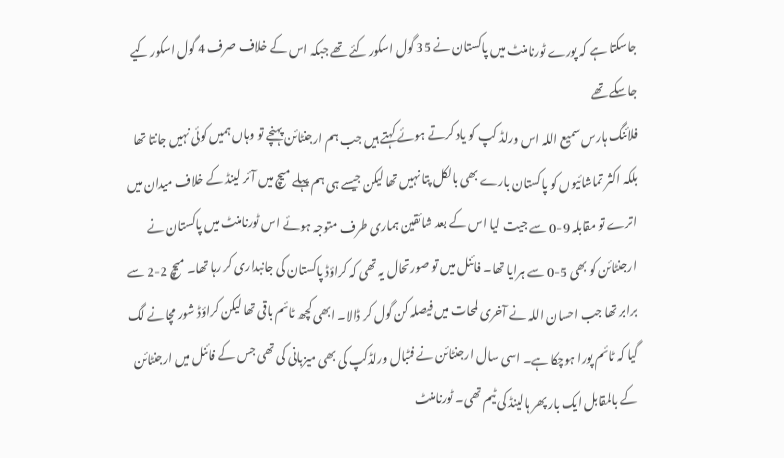جاسکتا ہے کہ پورے ٹورنامنٹ میں پاکستان نے 35 گول اسکور کئے تھے جبکہ اس کے خلاف صرف 4 گول اسکور کیے جاسکے تھے
فلائنگ ہارس سمیع اللہ اس ورلڈ کپ کو یاد کرتے ہوئے کہتے ہیں جب ہم ارجنٹائن پہنچے تو وہاں ہمیں کوئی نہیں جانتا تھا بلکہ اکثر تماشائیوں کو پاکستان بارے بھی بالکل پتا نہیں تھا لیکن جیسے ہی ہم پہلے میچ میں آئر لینڈ کے خلاف میدان میں اترے تو مقابلہ 9-0 سے جیت لیا اس کے بعد شائقین ہماری طرف متوجہ ہوئے اس ٹورنامنٹ میں پاکستان نے ارجنٹائن کو بھی 5-0 سے ہرایا تھا۔ فائنل میں تو صورتحال یہ تھی کہ کراؤڈ پاکستان کی جانبداری کر رہا تھا۔ میچ 2-2 سے برابر تھا جب احسان اللہ نے آخری لمحات میں فیصلہ کن گول کر ڈالا۔ ابھی کچھ ٹائم باقی تھا لیکن کراؤڈ شور مچانے لگ گیا کہ ٹائم پورا ہوچکا ہے۔ اسی سال ارجنٹائن نے فٹبال ورلڈکپ کی بھی میزبانی کی تھی جس کے فائنل میں ارجنٹائن کے بالمقابل ایک بار پھر ہالینڈ کی ٹیم تھی۔ ٹورنامنٹ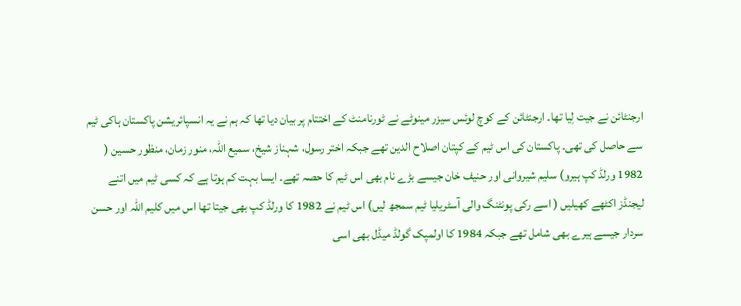ارجنٹائن نے جیت لِیا تھا۔ ارجنٹائن کے کوچ لوئس سیزر مینوٹے نے ٹورنامنٹ کے اختتام پر بیان دیا تھا کہ ہم نے یہ انسپائریشن پاکستان ہاکی ٹیم سے حاصل کی تھی۔ پاکستان کی اس ٹیم کے کپتان اصلاح الدین تھے جبکہ اختر رسول، شہناز شیخ، سمیع اللہ، منور زمان، منظور حسین ( 1982 ورلڈ کپ ہیرو) سلیم شیروانی اور حنیف خان جیسے بڑے نام بھی اس ٹیم کا حصہ تھے۔ ایسا بہت کم ہوتا ہے کہ کسی ٹیم میں اتنے لیجنڈز اکٹھے کھیلیں ( اسے رکی پونٹنگ والی آسٹریلیا ٹیم سمجھ لیں) اس ٹیم نے 1982 کا ورلڈ کپ بھی جیتا تھا اس میں کلیم اللہ اور حسن سردار جیسے ہیرے بھی شامل تھے جبکہ 1984 کا اولمپک گولڈ میڈل بھی اسی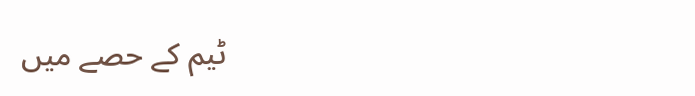ٹیم کے حصے میں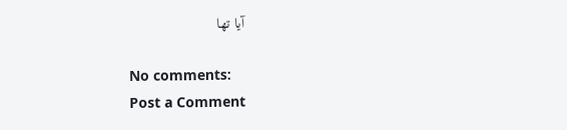آیا تھا

No comments:
Post a Comment